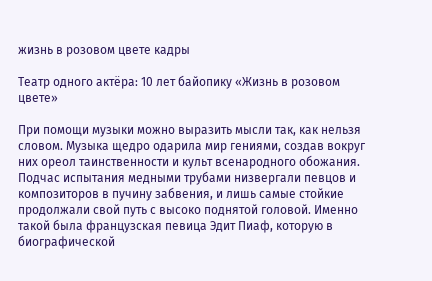жизнь в розовом цвете кадры

Театр одного актёра: 10 лет байопику «Жизнь в розовом цвете»

При помощи музыки можно выразить мысли так, как нельзя словом. Музыка щедро одарила мир гениями, создав вокруг них ореол таинственности и культ всенародного обожания. Подчас испытания медными трубами низвергали певцов и композиторов в пучину забвения, и лишь самые стойкие продолжали свой путь с высоко поднятой головой. Именно такой была французская певица Эдит Пиаф, которую в биографической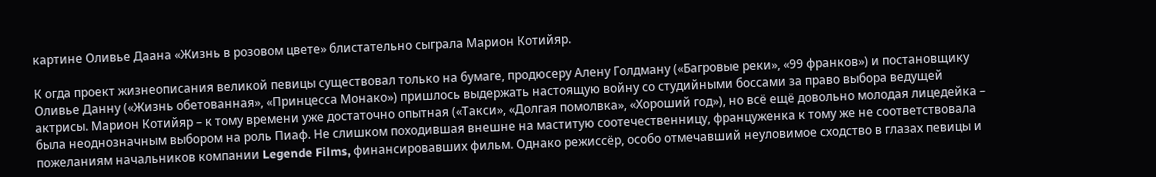картине Оливье Даана «Жизнь в розовом цвете» блистательно сыграла Марион Котийяр.

К огда проект жизнеописания великой певицы существовал только на бумаге, продюсеру Алену Голдману («Багровые реки», «99 франков») и постановщику Оливье Данну («Жизнь обетованная», «Принцесса Монако») пришлось выдержать настоящую войну со студийными боссами за право выбора ведущей актрисы. Марион Котийяр – к тому времени уже достаточно опытная («Такси», «Долгая помолвка», «Хороший год»), но всё ещё довольно молодая лицедейка – была неоднозначным выбором на роль Пиаф. Не слишком походившая внешне на маститую соотечественницу, француженка к тому же не соответствовала пожеланиям начальников компании Legende Films, финансировавших фильм. Однако режиссёр, особо отмечавший неуловимое сходство в глазах певицы и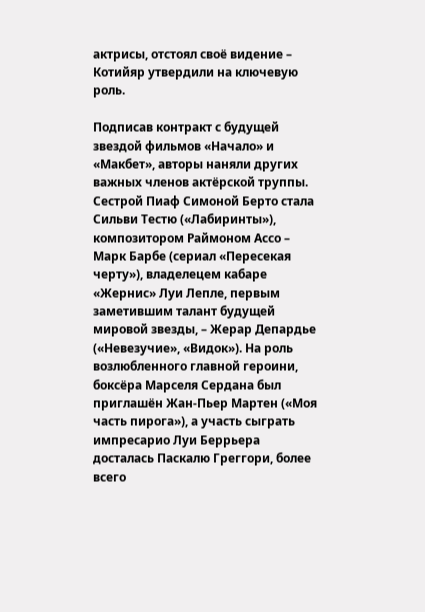актрисы, отстоял своё видение – Котийяр утвердили на ключевую роль.

Подписав контракт с будущей звездой фильмов «Начало» и «Макбет», авторы наняли других важных членов актёрской труппы. Сестрой Пиаф Симоной Берто стала Сильви Тестю («Лабиринты»), композитором Раймоном Ассо – Марк Барбе (сериал «Пересекая черту»), владелецем кабаре «Жернис» Луи Лепле, первым заметившим талант будущей мировой звезды, – Жерар Депардье («Невезучие», «Видок»). На роль возлюбленного главной героини, боксёра Марселя Сердана был приглашён Жан-Пьер Мартен («Моя часть пирога»), а участь сыграть импресарио Луи Беррьера досталась Паскалю Греггори, более всего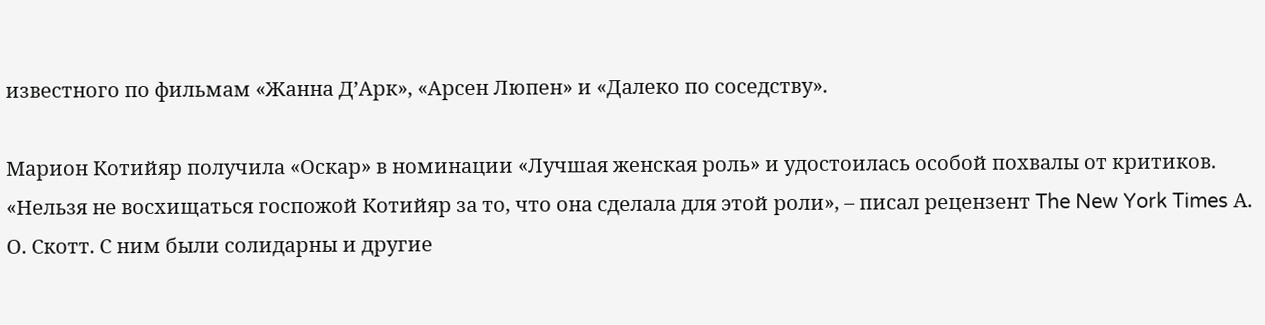известного по фильмам «Жанна Д’Арк», «Арсен Люпен» и «Далеко по соседству».

Марион Котийяр получила «Оскар» в номинации «Лучшая женская роль» и удостоилась особой похвалы от критиков. «Нельзя не восхищаться госпожой Котийяр за то, что она сделала для этой роли», – писал рецензент The New York Times А. О. Скотт. С ним были солидарны и другие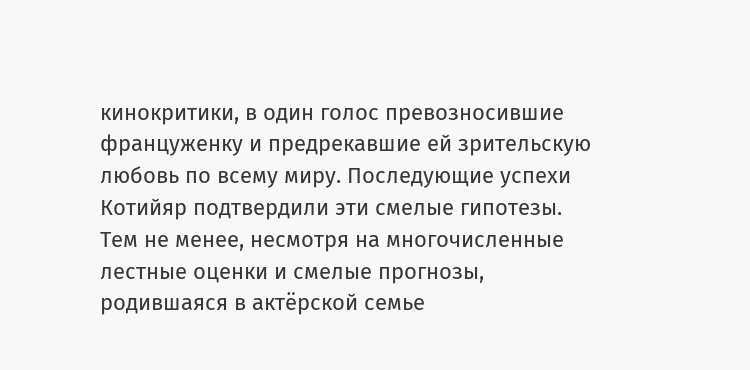кинокритики, в один голос превозносившие француженку и предрекавшие ей зрительскую любовь по всему миру. Последующие успехи Котийяр подтвердили эти смелые гипотезы. Тем не менее, несмотря на многочисленные лестные оценки и смелые прогнозы, родившаяся в актёрской семье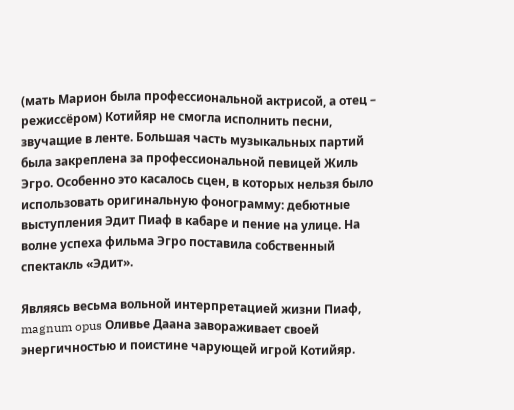(мать Марион была профессиональной актрисой, а отец – режиссёром) Котийяр не смогла исполнить песни, звучащие в ленте. Большая часть музыкальных партий была закреплена за профессиональной певицей Жиль Эгро. Особенно это касалось сцен, в которых нельзя было использовать оригинальную фонограмму: дебютные выступления Эдит Пиаф в кабаре и пение на улице. На волне успеха фильма Эгро поставила собственный спектакль «Эдит».

Являясь весьма вольной интерпретацией жизни Пиаф, magnum opus Оливье Даана завораживает своей энергичностью и поистине чарующей игрой Котийяр.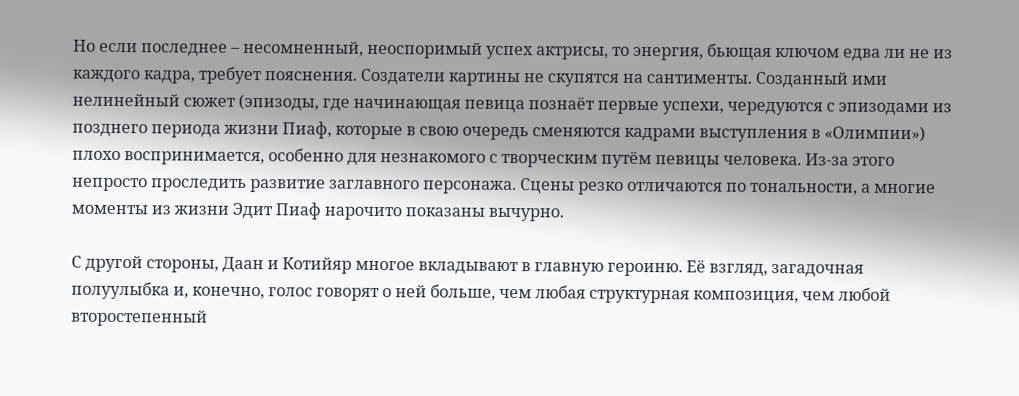Но если последнее – несомненный, неоспоримый успех актрисы, то энергия, бьющая ключом едва ли не из каждого кадра, требует пояснения. Создатели картины не скупятся на сантименты. Созданный ими нелинейный сюжет (эпизоды, где начинающая певица познаёт первые успехи, чередуются с эпизодами из позднего периода жизни Пиаф, которые в свою очередь сменяются кадрами выступления в «Олимпии») плохо воспринимается, особенно для незнакомого с творческим путём певицы человека. Из-за этого непросто проследить развитие заглавного персонажа. Сцены резко отличаются по тональности, а многие моменты из жизни Эдит Пиаф нарочито показаны вычурно.

С другой стороны, Даан и Котийяр многое вкладывают в главную героиню. Её взгляд, загадочная полуулыбка и, конечно, голос говорят о ней больше, чем любая структурная композиция, чем любой второстепенный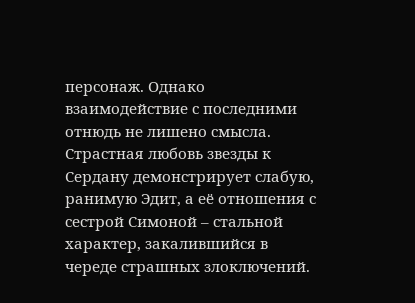персонаж. Однако взаимодействие с последними отнюдь не лишено смысла. Страстная любовь звезды к Сердану демонстрирует слабую, ранимую Эдит, а её отношения с сестрой Симоной – стальной характер, закалившийся в череде страшных злоключений.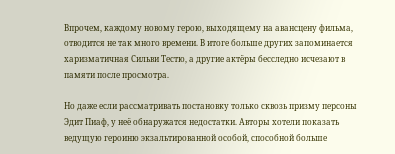Впрочем, каждому новому герою, выходящему на авансцену фильма, отводится не так много времени. В итоге больше других запоминается харизматичная Сильви Тестю, а другие актёры бесследно исчезают в памяти после просмотра.

Но даже если рассматривать постановку только сквозь призму персоны Эдит Пиаф, у неё обнаружатся недостатки. Авторы хотели показать ведущую героиню экзальтированной особой, способной больше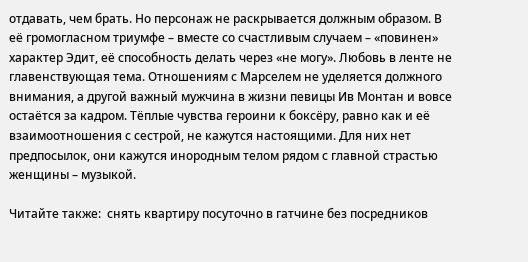отдавать, чем брать. Но персонаж не раскрывается должным образом. В её громогласном триумфе – вместе со счастливым случаем – «повинен» характер Эдит, её способность делать через «не могу». Любовь в ленте не главенствующая тема. Отношениям с Марселем не уделяется должного внимания, а другой важный мужчина в жизни певицы Ив Монтан и вовсе остаётся за кадром. Тёплые чувства героини к боксёру, равно как и её взаимоотношения с сестрой, не кажутся настоящими. Для них нет предпосылок, они кажутся инородным телом рядом с главной страстью женщины – музыкой.

Читайте также:  снять квартиру посуточно в гатчине без посредников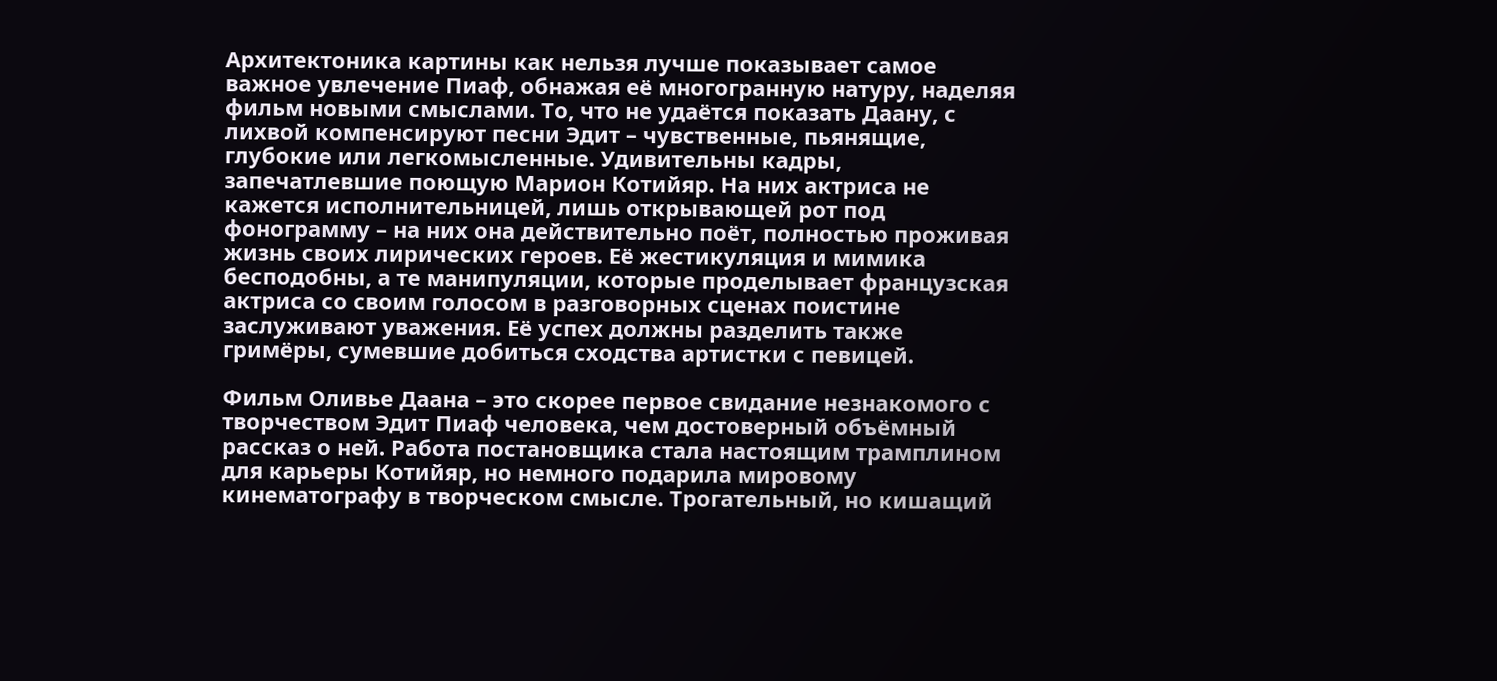Архитектоника картины как нельзя лучше показывает самое важное увлечение Пиаф, обнажая её многогранную натуру, наделяя фильм новыми смыслами. То, что не удаётся показать Даану, с лихвой компенсируют песни Эдит – чувственные, пьянящие, глубокие или легкомысленные. Удивительны кадры, запечатлевшие поющую Марион Котийяр. На них актриса не кажется исполнительницей, лишь открывающей рот под фонограмму – на них она действительно поёт, полностью проживая жизнь своих лирических героев. Её жестикуляция и мимика бесподобны, а те манипуляции, которые проделывает французская актриса со своим голосом в разговорных сценах поистине заслуживают уважения. Её успех должны разделить также гримёры, сумевшие добиться сходства артистки с певицей.

Фильм Оливье Даана – это скорее первое свидание незнакомого с творчеством Эдит Пиаф человека, чем достоверный объёмный рассказ о ней. Работа постановщика стала настоящим трамплином для карьеры Котийяр, но немного подарила мировому кинематографу в творческом смысле. Трогательный, но кишащий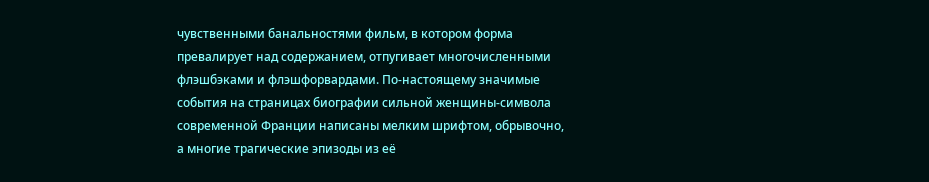чувственными банальностями фильм, в котором форма превалирует над содержанием, отпугивает многочисленными флэшбэками и флэшфорвардами. По-настоящему значимые события на страницах биографии сильной женщины-символа современной Франции написаны мелким шрифтом, обрывочно, а многие трагические эпизоды из её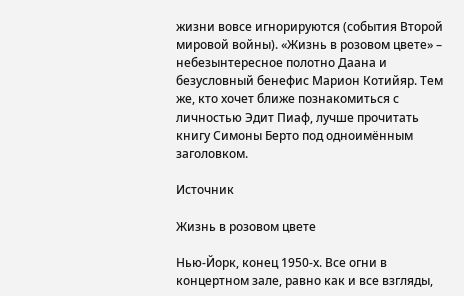жизни вовсе игнорируются (события Второй мировой войны). «Жизнь в розовом цвете» – небезынтересное полотно Даана и безусловный бенефис Марион Котийяр. Тем же, кто хочет ближе познакомиться с личностью Эдит Пиаф, лучше прочитать книгу Симоны Берто под одноимённым заголовком.

Источник

Жизнь в розовом цвете

Нью-Йорк, конец 1950-х. Все огни в концертном зале, равно как и все взгляды,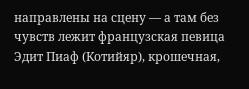направлены на сцену — а там без чувств лежит французская певица Эдит Пиаф (Котийяр), крошечная,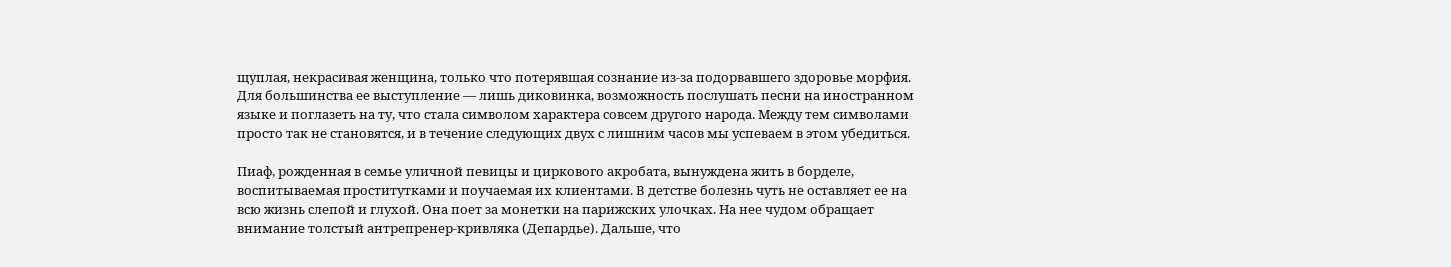щуплая, некрасивая женщина, только что потерявшая сознание из-за подорвавшего здоровье морфия. Для большинства ее выступление — лишь диковинка, возможность послушать песни на иностранном языке и поглазеть на ту, что стала символом характера совсем другого народа. Между тем символами просто так не становятся, и в течение следующих двух с лишним часов мы успеваем в этом убедиться.

Пиаф, рожденная в семье уличной певицы и циркового акробата, вынуждена жить в борделе, воспитываемая проститутками и поучаемая их клиентами. В детстве болезнь чуть не оставляет ее на всю жизнь слепой и глухой. Она поет за монетки на парижских улочках. На нее чудом обращает внимание толстый антрепренер-кривляка (Депардье). Дальше, что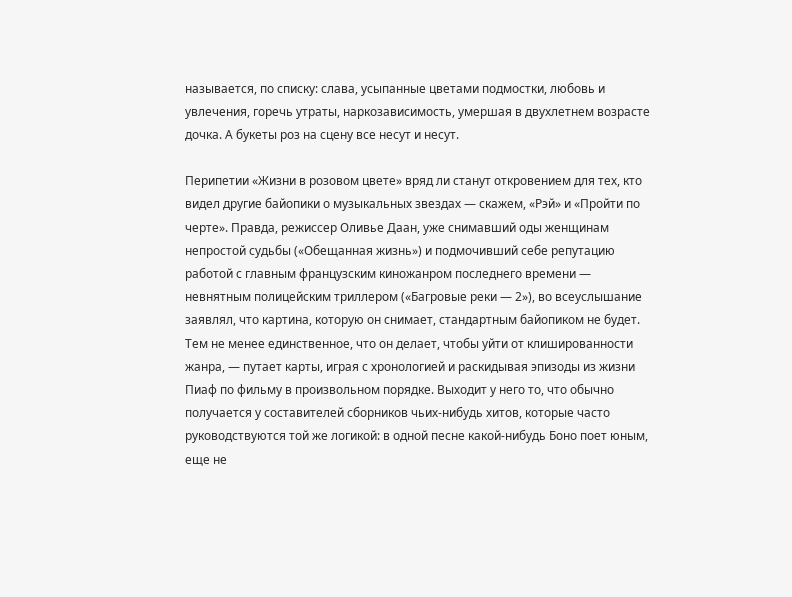называется, по списку: слава, усыпанные цветами подмостки, любовь и увлечения, горечь утраты, наркозависимость, умершая в двухлетнем возрасте дочка. А букеты роз на сцену все несут и несут.

Перипетии «Жизни в розовом цвете» вряд ли станут откровением для тех, кто видел другие байопики о музыкальных звездах — скажем, «Рэй» и «Пройти по черте». Правда, режиссер Оливье Даан, уже снимавший оды женщинам непростой судьбы («Обещанная жизнь») и подмочивший себе репутацию работой с главным французским киножанром последнего времени — невнятным полицейским триллером («Багровые реки — 2»), во всеуслышание заявлял, что картина, которую он снимает, стандартным байопиком не будет. Тем не менее единственное, что он делает, чтобы уйти от клишированности жанра, — путает карты, играя с хронологией и раскидывая эпизоды из жизни Пиаф по фильму в произвольном порядке. Выходит у него то, что обычно получается у составителей сборников чьих-нибудь хитов, которые часто руководствуются той же логикой: в одной песне какой-нибудь Боно поет юным, еще не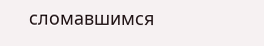сломавшимся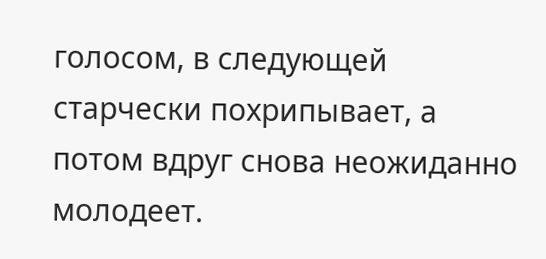голосом, в следующей старчески похрипывает, а потом вдруг снова неожиданно молодеет.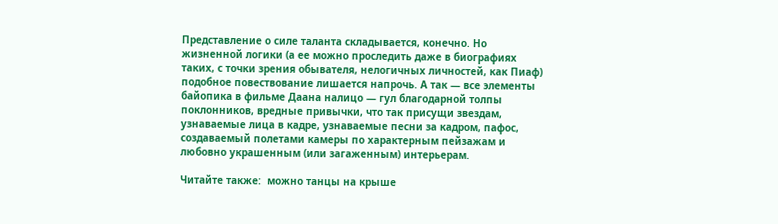Представление о силе таланта складывается, конечно. Но жизненной логики (а ее можно проследить даже в биографиях таких, с точки зрения обывателя, нелогичных личностей, как Пиаф) подобное повествование лишается напрочь. А так — все элементы байопика в фильме Даана налицо — гул благодарной толпы поклонников, вредные привычки, что так присущи звездам, узнаваемые лица в кадре, узнаваемые песни за кадром, пафос, создаваемый полетами камеры по характерным пейзажам и любовно украшенным (или загаженным) интерьерам.

Читайте также:  можно танцы на крыше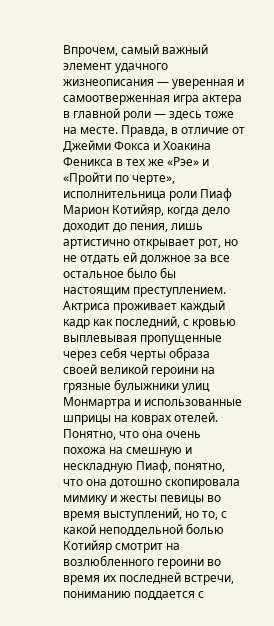Впрочем, самый важный элемент удачного жизнеописания — уверенная и самоотверженная игра актера в главной роли — здесь тоже на месте. Правда, в отличие от Джейми Фокса и Хоакина Феникса в тех же «Рэе» и «Пройти по черте», исполнительница роли Пиаф Марион Котийяр, когда дело доходит до пения, лишь артистично открывает рот, но не отдать ей должное за все остальное было бы настоящим преступлением. Актриса проживает каждый кадр как последний, с кровью выплевывая пропущенные через себя черты образа своей великой героини на грязные булыжники улиц Монмартра и использованные шприцы на коврах отелей. Понятно, что она очень похожа на смешную и нескладную Пиаф, понятно, что она дотошно скопировала мимику и жесты певицы во время выступлений, но то, с какой неподдельной болью Котийяр смотрит на возлюбленного героини во время их последней встречи, пониманию поддается с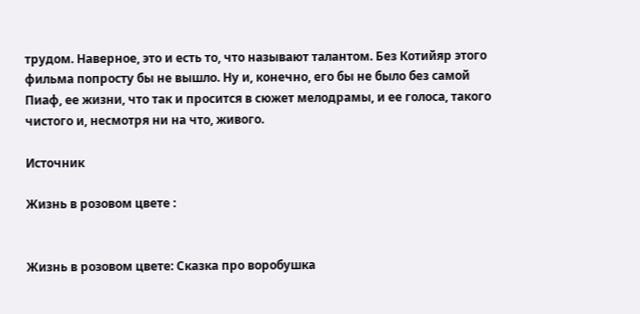трудом. Наверное, это и есть то, что называют талантом. Без Котийяр этого фильма попросту бы не вышло. Ну и, конечно, его бы не было без самой Пиаф, ее жизни, что так и просится в сюжет мелодрамы, и ее голоса, такого чистого и, несмотря ни на что, живого.

Источник

Жизнь в розовом цвете :


Жизнь в розовом цвете: Сказка про воробушка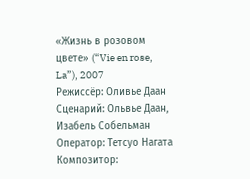«Жизнь в розовом цвете» (“Vie en rose, La”), 2007
Режиссёр: Оливье Даан
Сценарий: Ольвье Даан, Изабель Собельман
Оператор: Тетсуо Нагата
Композитор: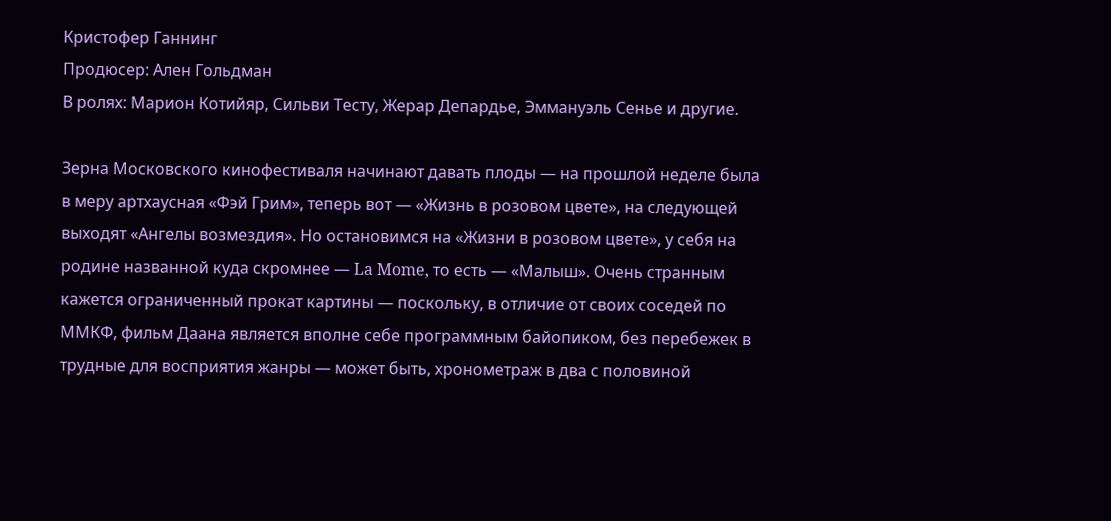Кристофер Ганнинг
Продюсер: Ален Гольдман
В ролях: Марион Котийяр, Сильви Тесту, Жерар Депардье, Эммануэль Сенье и другие.

Зерна Московского кинофестиваля начинают давать плоды — на прошлой неделе была в меру артхаусная «Фэй Грим», теперь вот — «Жизнь в розовом цвете», на следующей выходят «Ангелы возмездия». Но остановимся на «Жизни в розовом цвете», у себя на родине названной куда скромнее — La Mome, то есть — «Малыш». Очень странным кажется ограниченный прокат картины — поскольку, в отличие от своих соседей по ММКФ, фильм Даана является вполне себе программным байопиком, без перебежек в трудные для восприятия жанры — может быть, хронометраж в два с половиной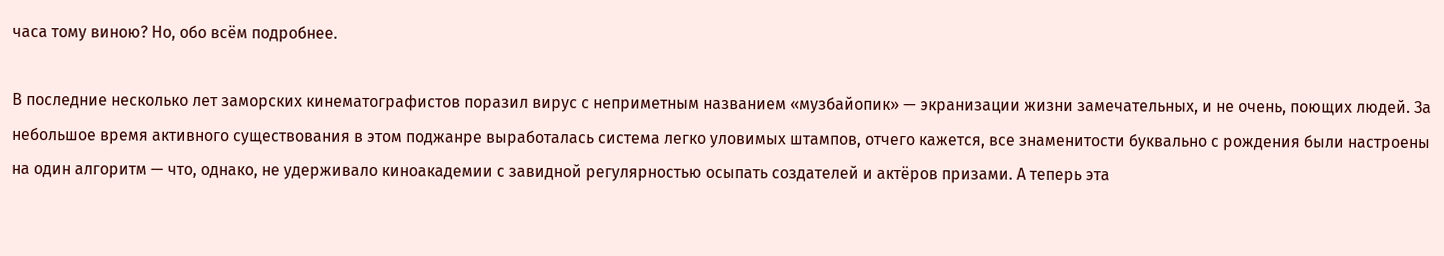часа тому виною? Но, обо всём подробнее.

В последние несколько лет заморских кинематографистов поразил вирус с неприметным названием «музбайопик» — экранизации жизни замечательных, и не очень, поющих людей. За небольшое время активного существования в этом поджанре выработалась система легко уловимых штампов, отчего кажется, все знаменитости буквально с рождения были настроены на один алгоритм — что, однако, не удерживало киноакадемии с завидной регулярностью осыпать создателей и актёров призами. А теперь эта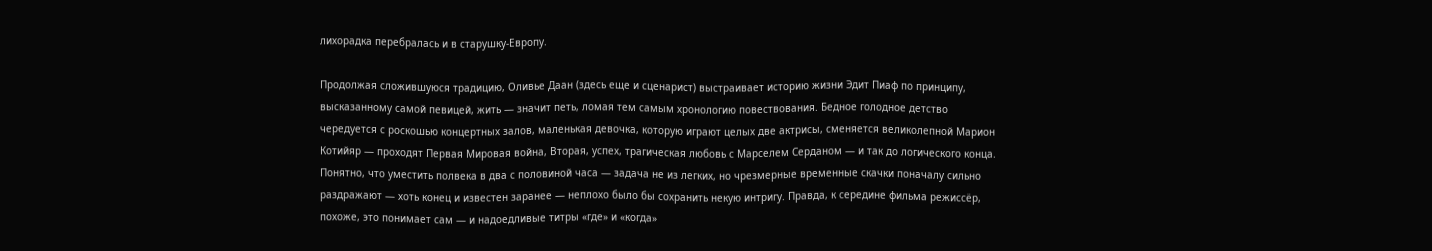лихорадка перебралась и в старушку-Европу.

Продолжая сложившуюся традицию, Оливье Даан (здесь еще и сценарист) выстраивает историю жизни Эдит Пиаф по принципу, высказанному самой певицей, жить — значит петь, ломая тем самым хронологию повествования. Бедное голодное детство чередуется с роскошью концертных залов, маленькая девочка, которую играют целых две актрисы, сменяется великолепной Марион Котийяр — проходят Первая Мировая война, Вторая, успех, трагическая любовь с Марселем Серданом — и так до логического конца. Понятно, что уместить полвека в два с половиной часа — задача не из легких, но чрезмерные временные скачки поначалу сильно раздражают — хоть конец и известен заранее — неплохо было бы сохранить некую интригу. Правда, к середине фильма режиссёр, похоже, это понимает сам — и надоедливые титры «где» и «когда»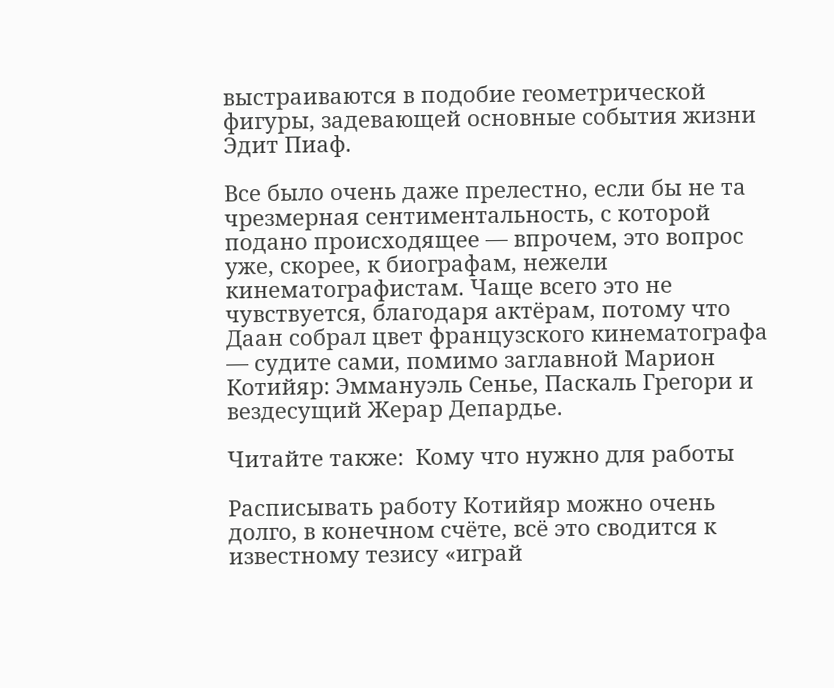выстраиваются в подобие геометрической фигуры, задевающей основные события жизни Эдит Пиаф.

Все было очень даже прелестно, если бы не та чрезмерная сентиментальность, с которой подано происходящее — впрочем, это вопрос уже, скорее, к биографам, нежели кинематографистам. Чаще всего это не чувствуется, благодаря актёрам, потому что Даан собрал цвет французского кинематографа — судите сами, помимо заглавной Марион Котийяр: Эммануэль Сенье, Паскаль Грегори и вездесущий Жерар Депардье.

Читайте также:  Кому что нужно для работы

Расписывать работу Котийяр можно очень долго, в конечном счёте, всё это сводится к известному тезису «играй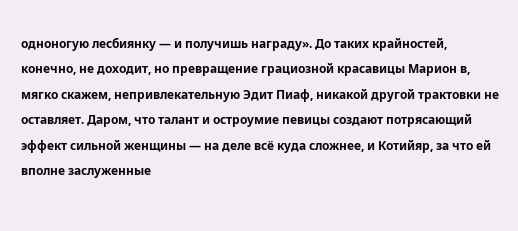одноногую лесбиянку — и получишь награду». До таких крайностей, конечно, не доходит, но превращение грациозной красавицы Марион в, мягко скажем, непривлекательную Эдит Пиаф, никакой другой трактовки не оставляет. Даром, что талант и остроумие певицы создают потрясающий эффект сильной женщины — на деле всё куда сложнее, и Котийяр, за что ей вполне заслуженные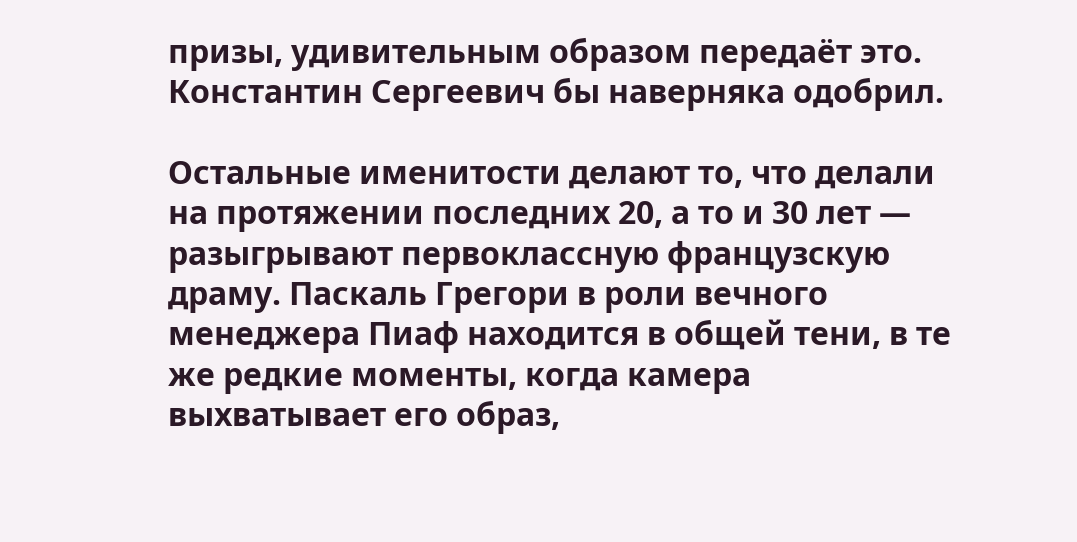призы, удивительным образом передаёт это. Константин Сергеевич бы наверняка одобрил.

Остальные именитости делают то, что делали на протяжении последних 20, а то и 30 лет — разыгрывают первоклассную французскую драму. Паскаль Грегори в роли вечного менеджера Пиаф находится в общей тени, в те же редкие моменты, когда камера выхватывает его образ,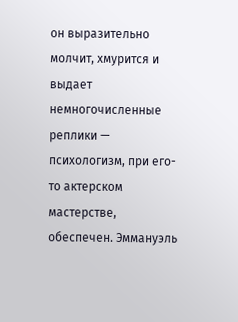он выразительно молчит, хмурится и выдает немногочисленные реплики — психологизм, при его-то актерском мастерстве, обеспечен. Эммануэль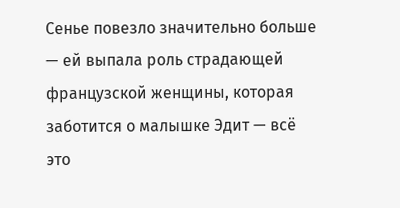Сенье повезло значительно больше — ей выпала роль страдающей французской женщины, которая заботится о малышке Эдит — всё это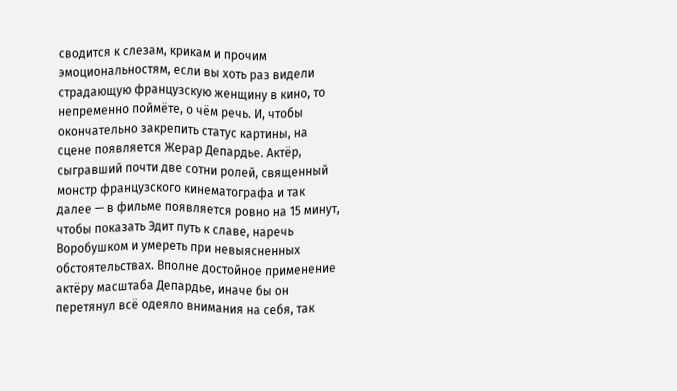сводится к слезам, крикам и прочим эмоциональностям, если вы хоть раз видели страдающую французскую женщину в кино, то непременно поймёте, о чём речь. И, чтобы окончательно закрепить статус картины, на сцене появляется Жерар Депардье. Актёр, сыгравший почти две сотни ролей, священный монстр французского кинематографа и так далее — в фильме появляется ровно на 15 минут, чтобы показать Эдит путь к славе, наречь Воробушком и умереть при невыясненных обстоятельствах. Вполне достойное применение актёру масштаба Депардье, иначе бы он перетянул всё одеяло внимания на себя, так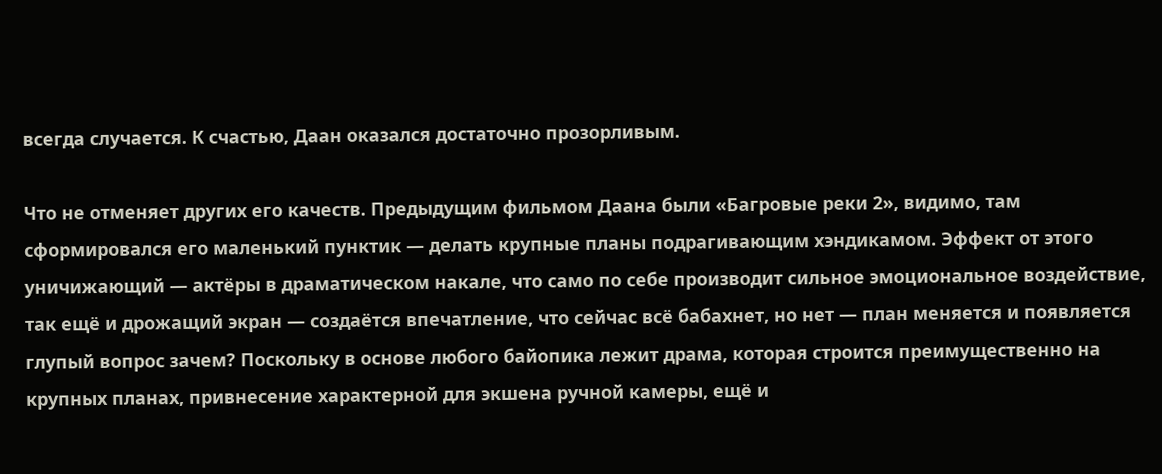всегда случается. К счастью, Даан оказался достаточно прозорливым.

Что не отменяет других его качеств. Предыдущим фильмом Даана были «Багровые реки 2», видимо, там сформировался его маленький пунктик — делать крупные планы подрагивающим хэндикамом. Эффект от этого уничижающий — актёры в драматическом накале, что само по себе производит сильное эмоциональное воздействие, так ещё и дрожащий экран — создаётся впечатление, что сейчас всё бабахнет, но нет — план меняется и появляется глупый вопрос зачем? Поскольку в основе любого байопика лежит драма, которая строится преимущественно на крупных планах, привнесение характерной для экшена ручной камеры, ещё и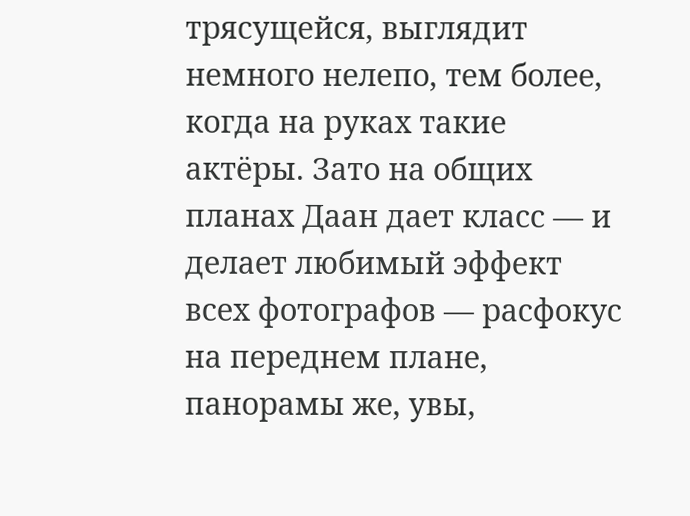трясущейся, выглядит немного нелепо, тем более, когда на руках такие актёры. Зато на общих планах Даан дает класс — и делает любимый эффект всех фотографов — расфокус на переднем плане, панорамы же, увы,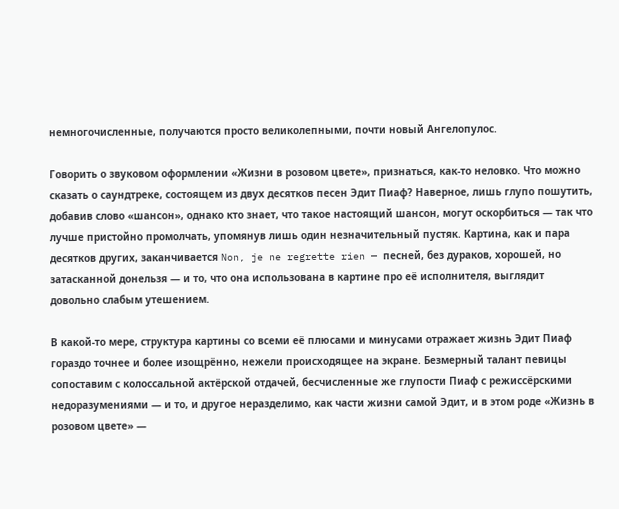немногочисленные, получаются просто великолепными, почти новый Ангелопулос.

Говорить о звуковом оформлении «Жизни в розовом цвете», признаться, как-то неловко. Что можно сказать о саундтреке, состоящем из двух десятков песен Эдит Пиаф? Наверное, лишь глупо пошутить, добавив слово «шансон», однако кто знает, что такое настоящий шансон, могут оскорбиться — так что лучше пристойно промолчать, упомянув лишь один незначительный пустяк. Картина, как и пара десятков других, заканчивается Non, je ne regrette rien — песней, без дураков, хорошей, но затасканной донельзя — и то, что она использована в картине про её исполнителя, выглядит довольно слабым утешением.

В какой-то мере, структура картины со всеми её плюсами и минусами отражает жизнь Эдит Пиаф гораздо точнее и более изощрённо, нежели происходящее на экране. Безмерный талант певицы сопоставим с колоссальной актёрской отдачей, бесчисленные же глупости Пиаф с режиссёрскими недоразумениями — и то, и другое неразделимо, как части жизни самой Эдит, и в этом роде «Жизнь в розовом цвете» —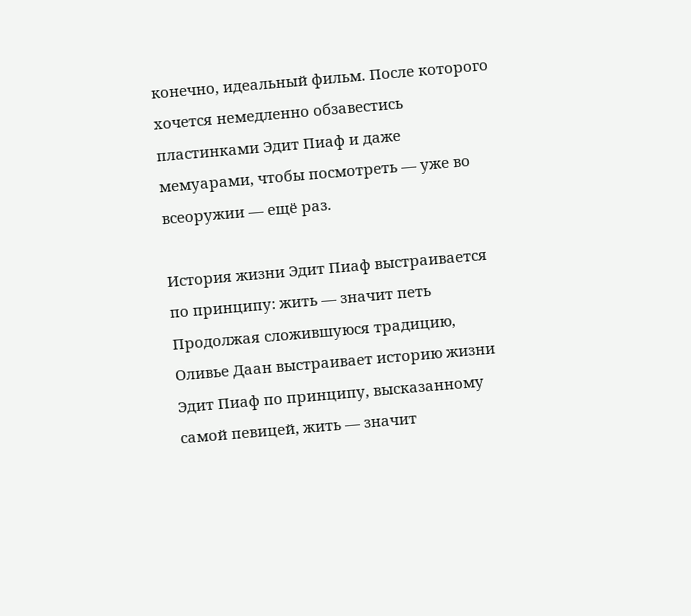конечно, идеальный фильм. После которого хочется немедленно обзавестись пластинками Эдит Пиаф и даже мемуарами, чтобы посмотреть — уже во всеоружии — ещё раз.

История жизни Эдит Пиаф выстраивается по принципу: жить — значит петь Продолжая сложившуюся традицию, Оливье Даан выстраивает историю жизни Эдит Пиаф по принципу, высказанному самой певицей, жить — значит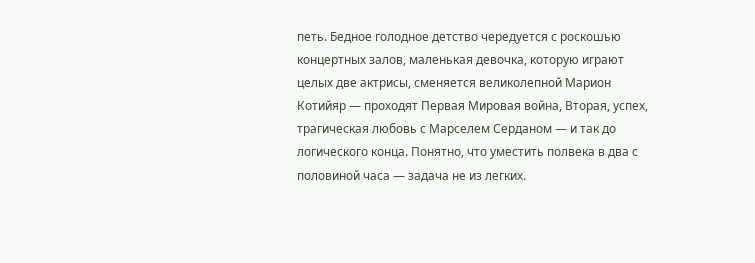петь. Бедное голодное детство чередуется с роскошью концертных залов, маленькая девочка, которую играют целых две актрисы, сменяется великолепной Марион Котийяр — проходят Первая Мировая война, Вторая, успех, трагическая любовь с Марселем Серданом — и так до логического конца. Понятно, что уместить полвека в два с половиной часа — задача не из легких.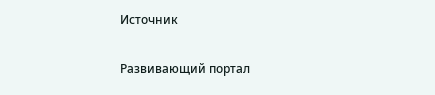Источник

Развивающий портал